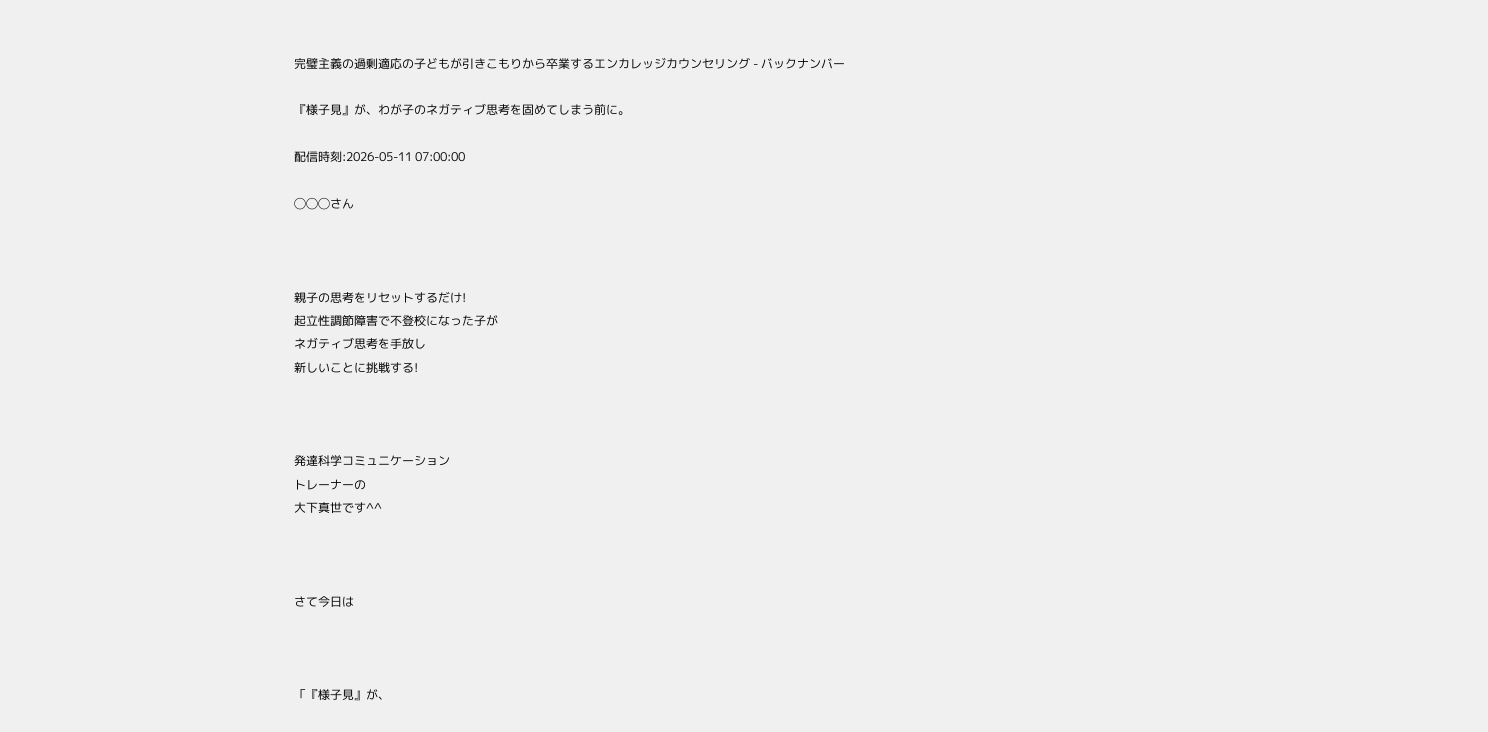完璧主義の過剰適応の子どもが引きこもりから卒業するエンカレッジカウンセリング - バックナンバー

『様子見』が、わが子のネガティブ思考を固めてしまう前に。

配信時刻:2026-05-11 07:00:00

◯◯◯さん



親子の思考をリセットするだけ!
起立性調節障害で不登校になった子が
ネガティブ思考を手放し
新しいことに挑戦する!



発達科学コミュニケーション
トレーナーの
大下真世です^^



さて今日は



「『様子見』が、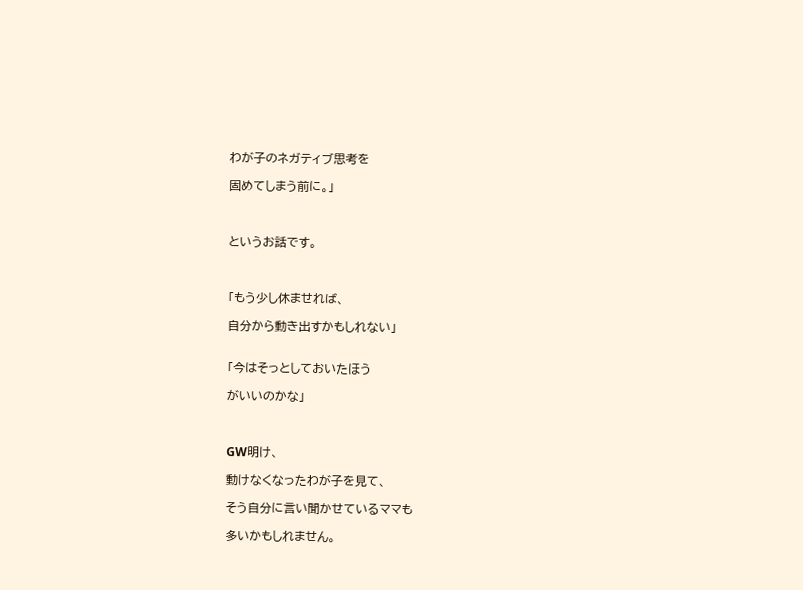わが子のネガティブ思考を

固めてしまう前に。」



というお話です。



「もう少し休ませれば、

自分から動き出すかもしれない」


「今はそっとしておいたほう

がいいのかな」



GW明け、

動けなくなったわが子を見て、

そう自分に言い聞かせているママも

多いかもしれません。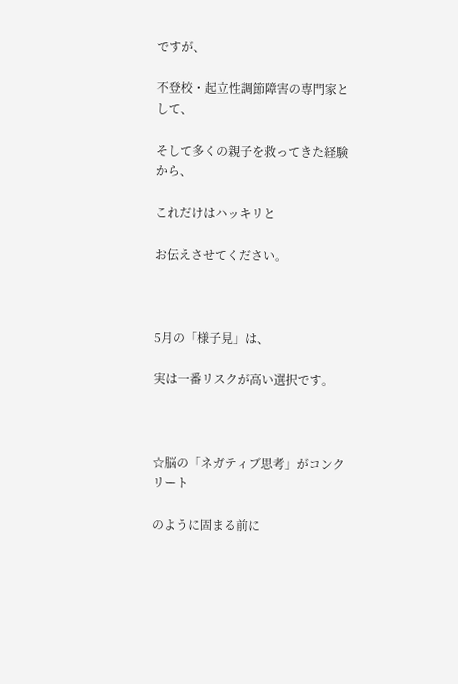ですが、

不登校・起立性調節障害の専門家として、

そして多くの親子を救ってきた経験から、

これだけはハッキリと

お伝えさせてください。



5月の「様子見」は、

実は一番リスクが高い選択です。



☆脳の「ネガティブ思考」がコンクリート

のように固まる前に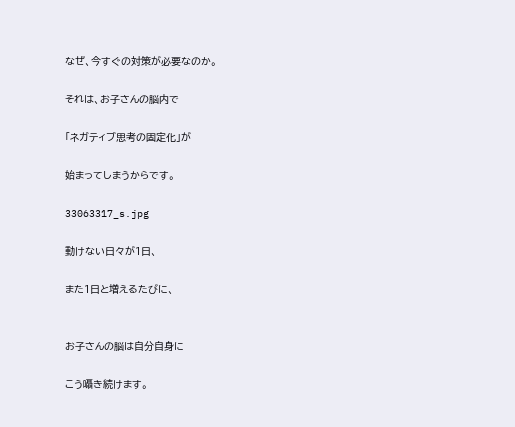なぜ、今すぐの対策が必要なのか。

それは、お子さんの脳内で

「ネガティブ思考の固定化」が

始まってしまうからです。

33063317_s.jpg

動けない日々が1日、

また1日と増えるたびに、


お子さんの脳は自分自身に

こう囁き続けます。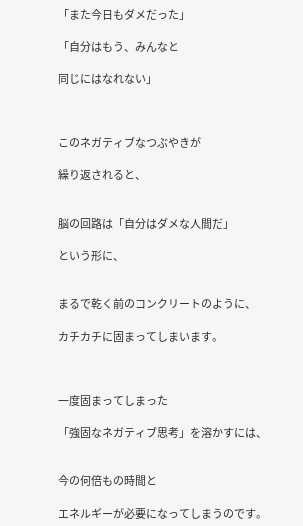「また今日もダメだった」

「自分はもう、みんなと

同じにはなれない」



このネガティブなつぶやきが

繰り返されると、


脳の回路は「自分はダメな人間だ」

という形に、


まるで乾く前のコンクリートのように、

カチカチに固まってしまいます。



一度固まってしまった

「強固なネガティブ思考」を溶かすには、


今の何倍もの時間と

エネルギーが必要になってしまうのです。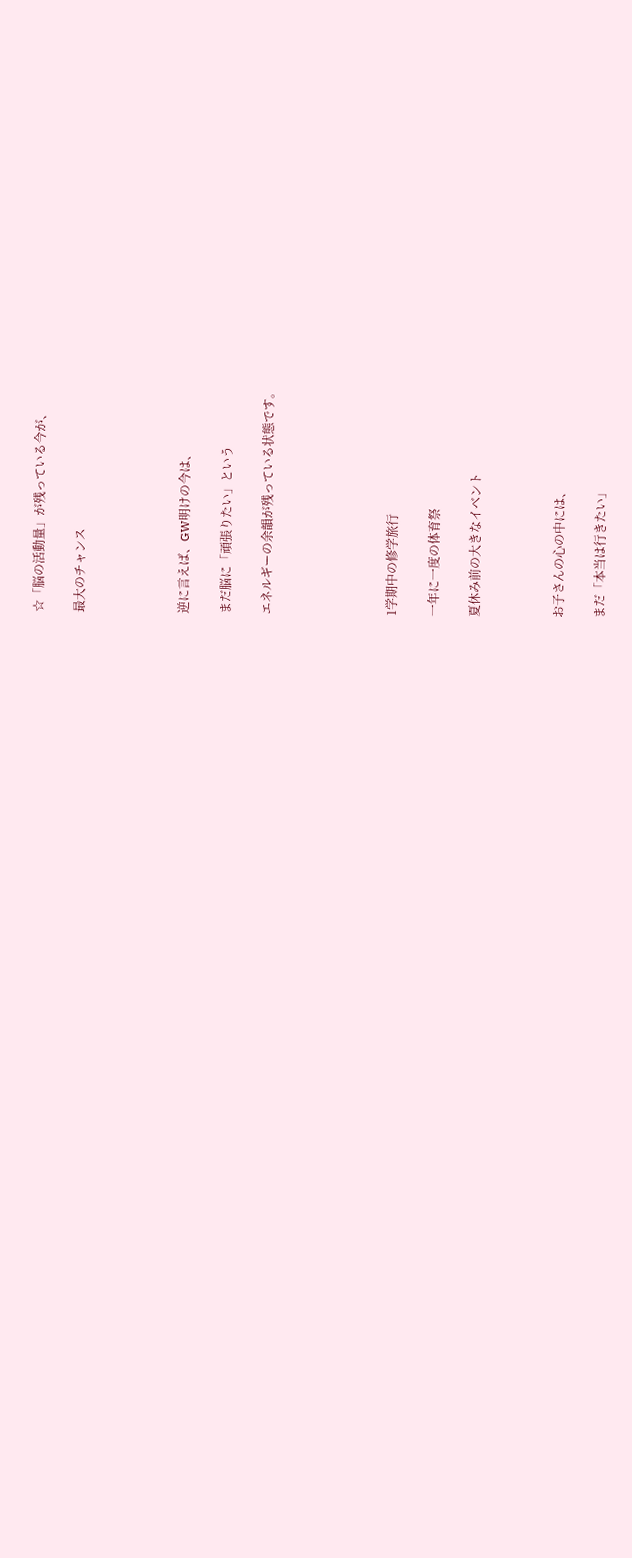☆「脳の活動量」が残っている今が、

最大のチャンス




逆に言えば、GW明けの今は、

まだ脳に「頑張りたい」という

エネルギーの余韻が残っている状態です。





1学期中の修学旅行

一年に一度の体育祭

夏休み前の大きなイベント



お子さんの心の中には、

まだ「本当は行きたい」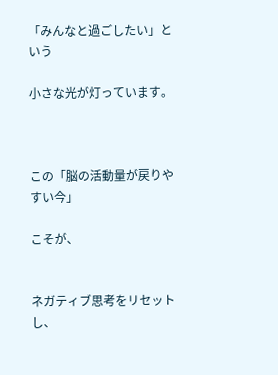「みんなと過ごしたい」という

小さな光が灯っています。



この「脳の活動量が戻りやすい今」

こそが、


ネガティブ思考をリセットし、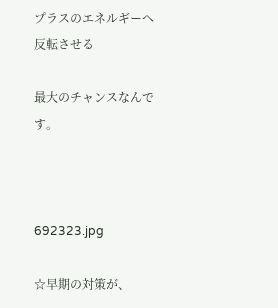プラスのエネルギーへ反転させる

最大のチャンスなんです。



692323.jpg

☆早期の対策が、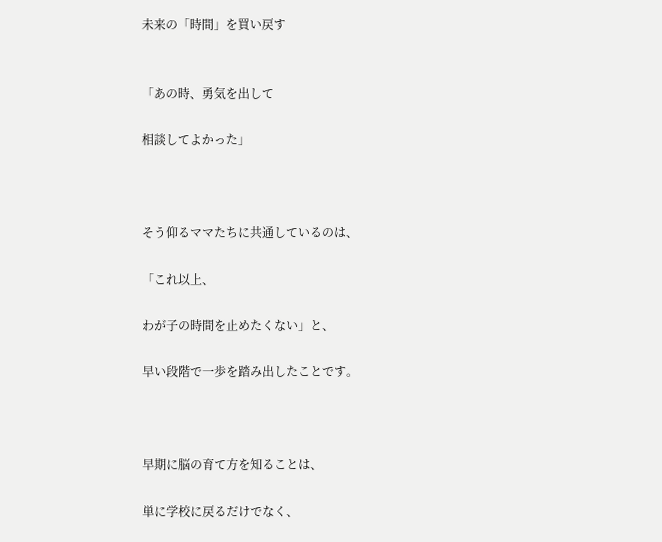未来の「時間」を買い戻す


「あの時、勇気を出して

相談してよかった」



そう仰るママたちに共通しているのは、

「これ以上、

わが子の時間を止めたくない」と、

早い段階で一歩を踏み出したことです。



早期に脳の育て方を知ることは、

単に学校に戻るだけでなく、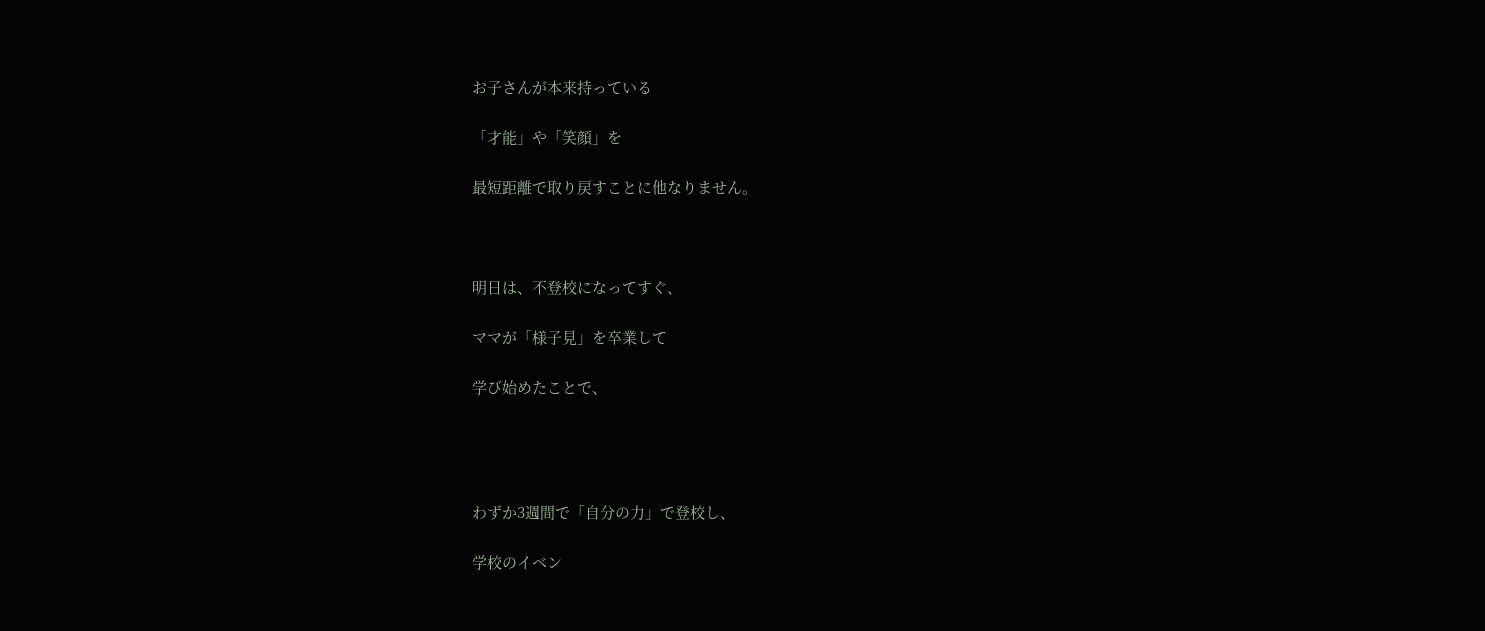お子さんが本来持っている

「才能」や「笑顔」を

最短距離で取り戻すことに他なりません。



明日は、不登校になってすぐ、

ママが「様子見」を卒業して

学び始めたことで、




わずか3週間で「自分の力」で登校し、

学校のイベン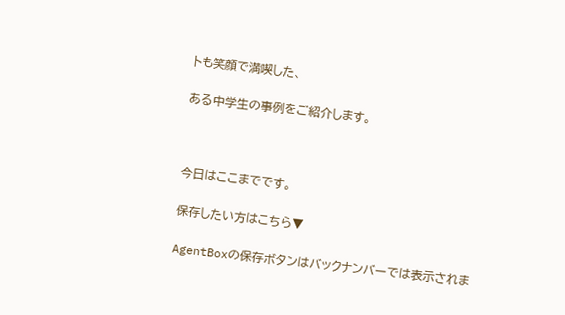トも笑顔で満喫した、

ある中学生の事例をご紹介します。



今日はここまでです。

保存したい方はこちら▼

AgentBoxの保存ボタンはバックナンバーでは表示されま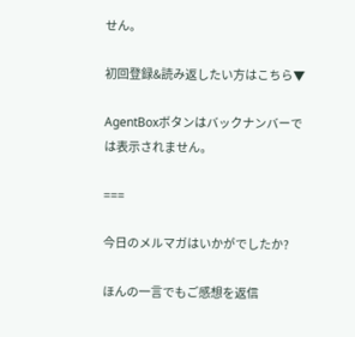せん。

初回登録&読み返したい方はこちら▼

AgentBoxボタンはバックナンバーでは表示されません。

===

今日のメルマガはいかがでしたか?

ほんの一言でもご感想を返信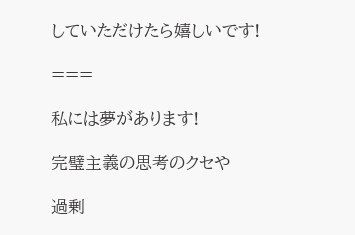していただけたら嬉しいです!

===

私には夢があります!

完璧主義の思考のクセや

過剰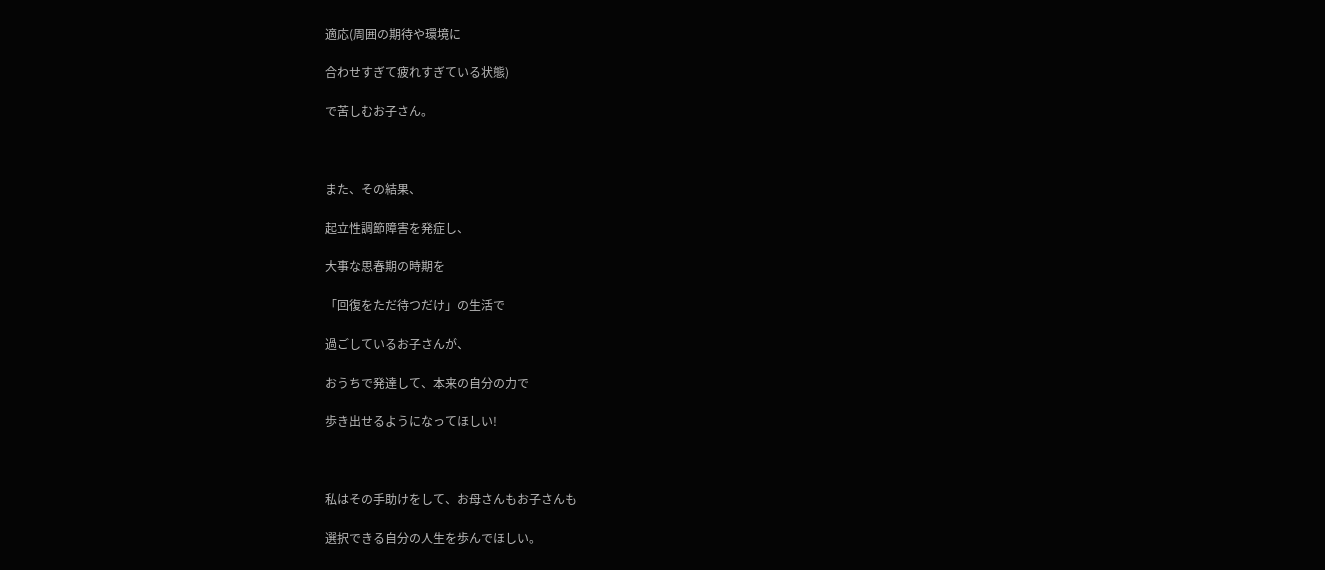適応(周囲の期待や環境に

合わせすぎて疲れすぎている状態)

で苦しむお子さん。



また、その結果、

起立性調節障害を発症し、

大事な思春期の時期を

「回復をただ待つだけ」の生活で

過ごしているお子さんが、

おうちで発達して、本来の自分の力で

歩き出せるようになってほしい!



私はその手助けをして、お母さんもお子さんも

選択できる自分の人生を歩んでほしい。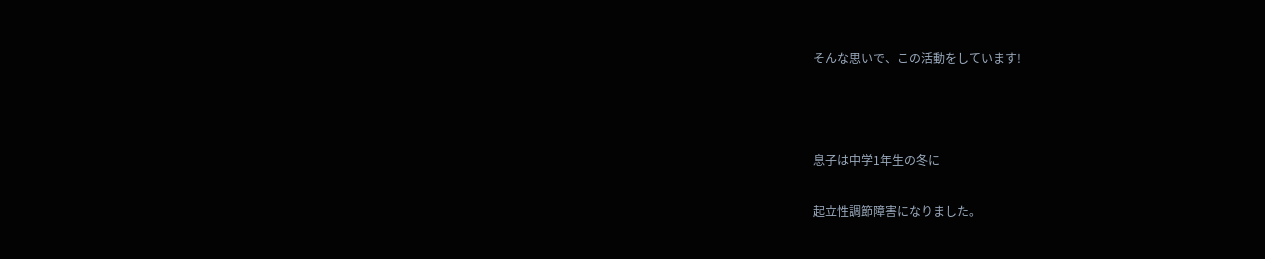そんな思いで、この活動をしています!



息子は中学1年生の冬に

起立性調節障害になりました。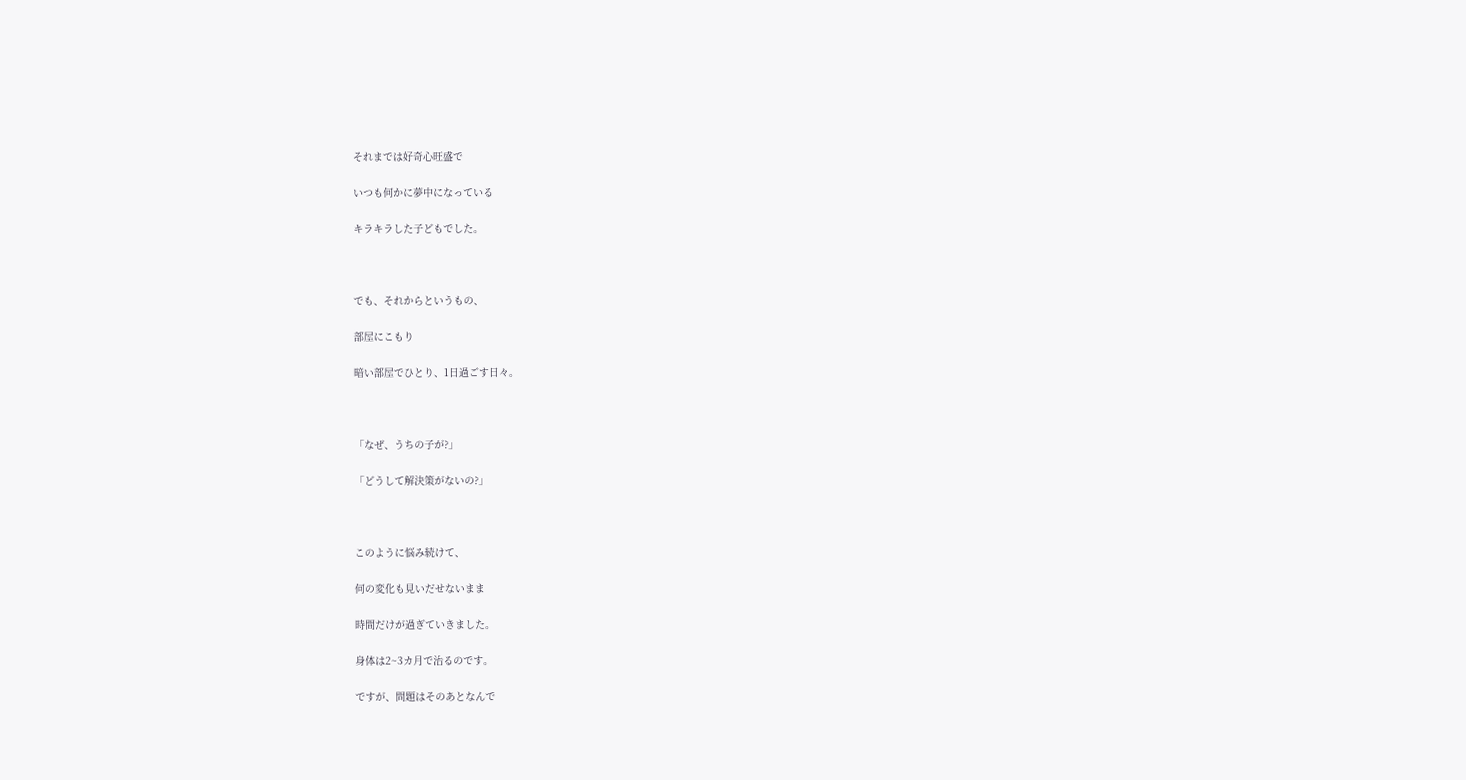それまでは好奇心旺盛で

いつも何かに夢中になっている

キラキラした子どもでした。



でも、それからというもの、

部屋にこもり

暗い部屋でひとり、1日過ごす日々。



「なぜ、うちの子が?」

「どうして解決策がないの?」



このように悩み続けて、

何の変化も見いだせないまま

時間だけが過ぎていきました。

身体は2~3カ月で治るのです。

ですが、問題はそのあとなんで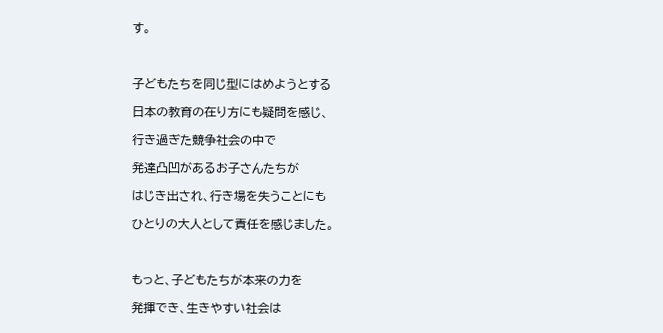す。



子どもたちを同じ型にはめようとする

日本の教育の在り方にも疑問を感じ、

行き過ぎた競争社会の中で

発達凸凹があるお子さんたちが

はじき出され、行き場を失うことにも

ひとりの大人として責任を感じました。



もっと、子どもたちが本来の力を

発揮でき、生きやすい社会は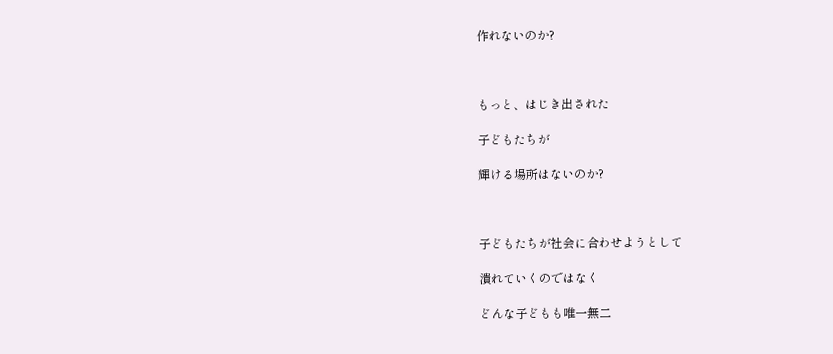作れないのか?



もっと、はじき出された

子どもたちが

輝ける場所はないのか?



子どもたちが社会に合わせようとして

潰れていくのではなく

どんな子どもも唯一無二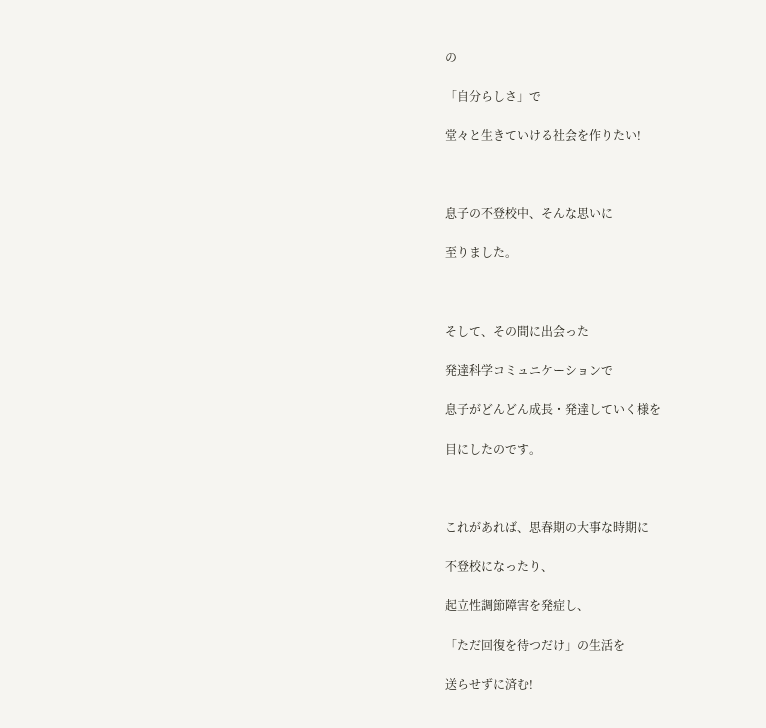の

「自分らしさ」で

堂々と生きていける社会を作りたい!



息子の不登校中、そんな思いに

至りました。



そして、その間に出会った

発達科学コミュニケーションで

息子がどんどん成長・発達していく様を

目にしたのです。



これがあれば、思春期の大事な時期に

不登校になったり、

起立性調節障害を発症し、

「ただ回復を待つだけ」の生活を

送らせずに済む!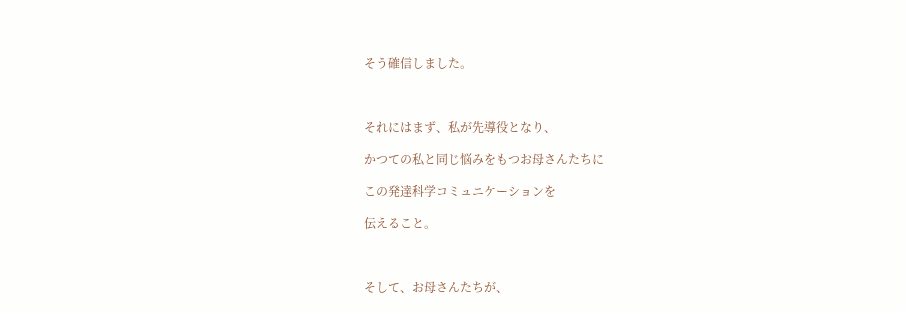そう確信しました。



それにはまず、私が先導役となり、

かつての私と同じ悩みをもつお母さんたちに

この発達科学コミュニケーションを

伝えること。



そして、お母さんたちが、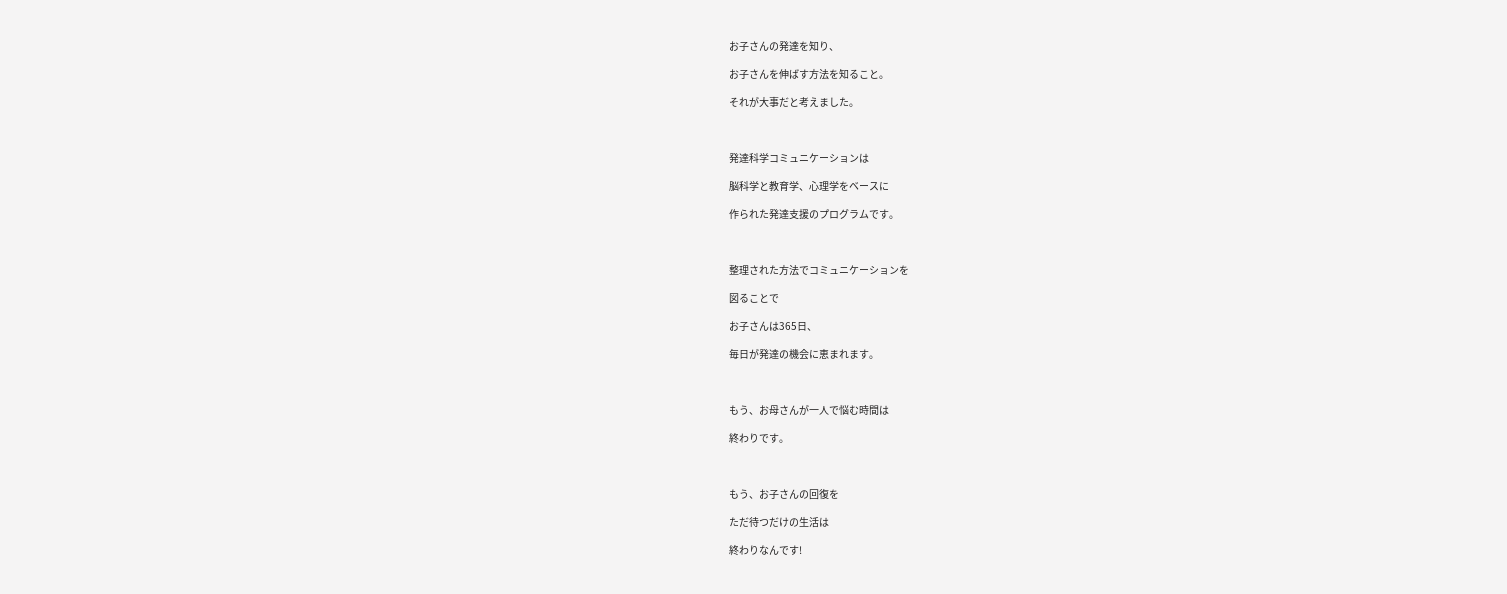お子さんの発達を知り、

お子さんを伸ばす方法を知ること。

それが大事だと考えました。



発達科学コミュニケーションは

脳科学と教育学、心理学をベースに

作られた発達支援のプログラムです。



整理された方法でコミュニケーションを

図ることで

お子さんは365日、

毎日が発達の機会に恵まれます。



もう、お母さんが一人で悩む時間は

終わりです。



もう、お子さんの回復を

ただ待つだけの生活は

終わりなんです!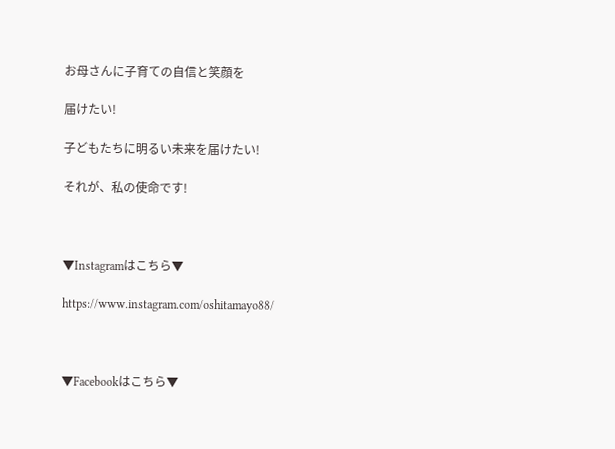お母さんに子育ての自信と笑顔を

届けたい!

子どもたちに明るい未来を届けたい!

それが、私の使命です!



▼Instagramはこちら▼

https://www.instagram.com/oshitamayo88/



▼Facebookはこちら▼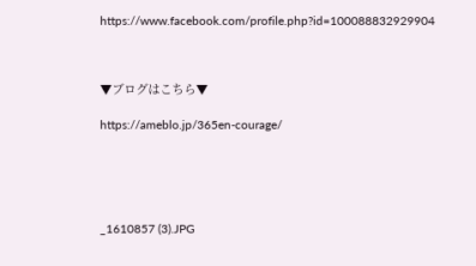https://www.facebook.com/profile.php?id=100088832929904



▼ブログはこちら▼

https://ameblo.jp/365en-courage/





_1610857 (3).JPG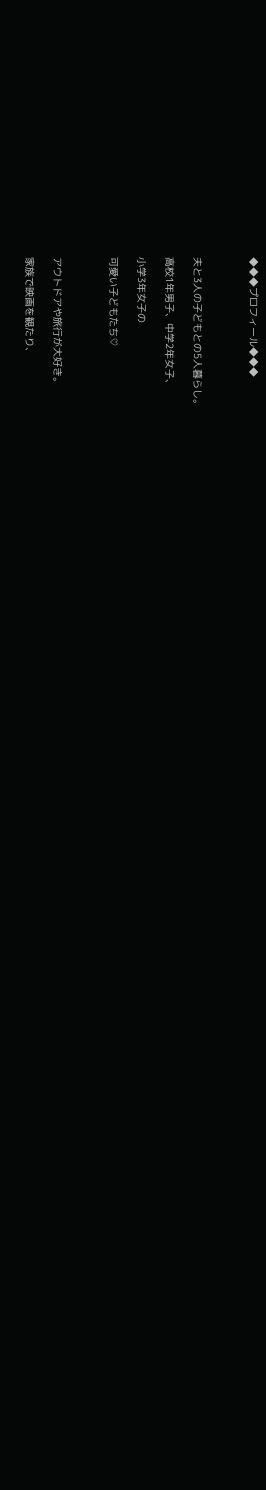◆◆◆プロフィール◆◆◆



夫と3人の子どもとの5人暮らし。

高校1年男子、中学2年女子、

小学3年女子の

可愛い子どもたち♡



アウトドアや旅行が大好き。

家族で映画を観たり、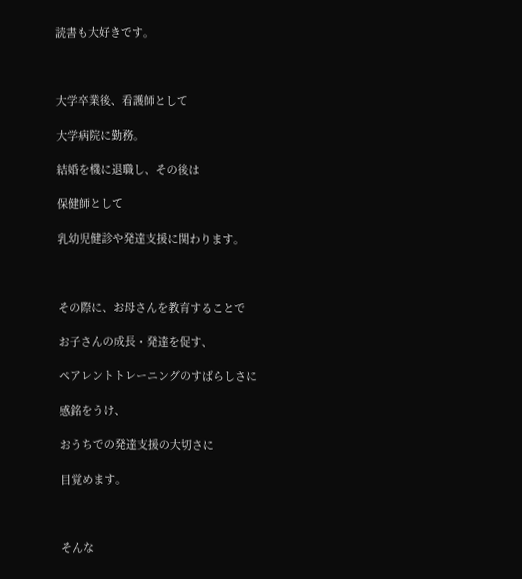読書も大好きです。



大学卒業後、看護師として

大学病院に勤務。

結婚を機に退職し、その後は

保健師として

乳幼児健診や発達支援に関わります。



その際に、お母さんを教育することで

お子さんの成長・発達を促す、

ペアレントトレーニングのすばらしさに

感銘をうけ、

おうちでの発達支援の大切さに

目覚めます。



そんな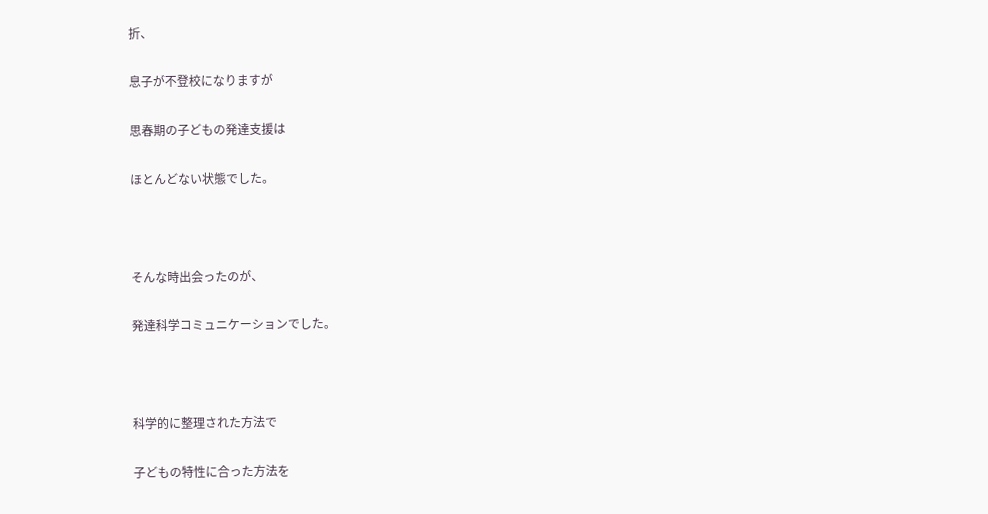折、

息子が不登校になりますが

思春期の子どもの発達支援は

ほとんどない状態でした。



そんな時出会ったのが、

発達科学コミュニケーションでした。



科学的に整理された方法で

子どもの特性に合った方法を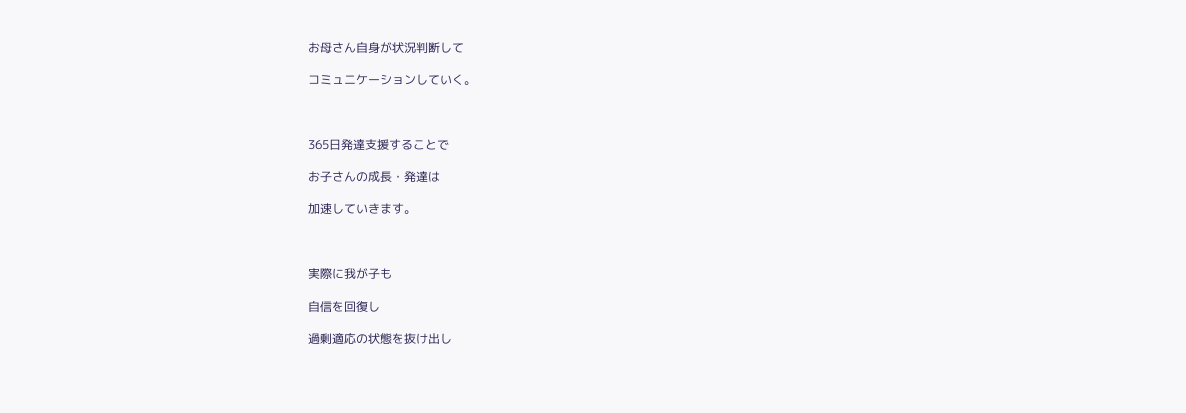お母さん自身が状況判断して

コミュニケーションしていく。



365日発達支援することで

お子さんの成長・発達は

加速していきます。



実際に我が子も

自信を回復し

過剰適応の状態を抜け出し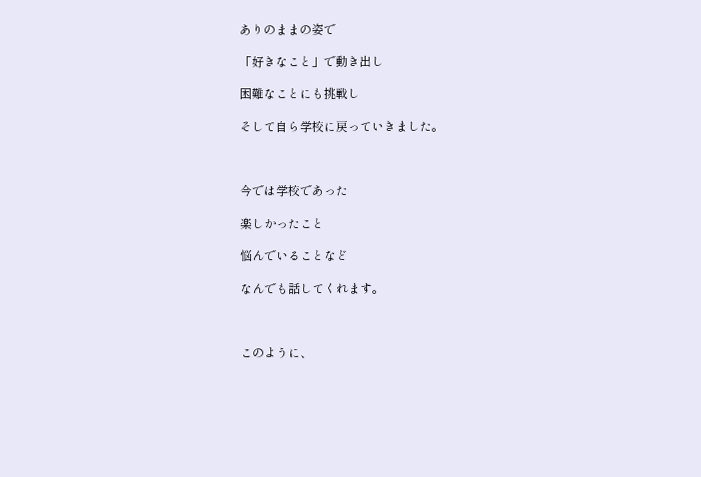ありのままの姿で

「好きなこと」で動き出し

困難なことにも挑戦し

そして自ら学校に戻っていきました。



今では学校であった

楽しかったこと

悩んでいることなど

なんでも話してくれます。



このように、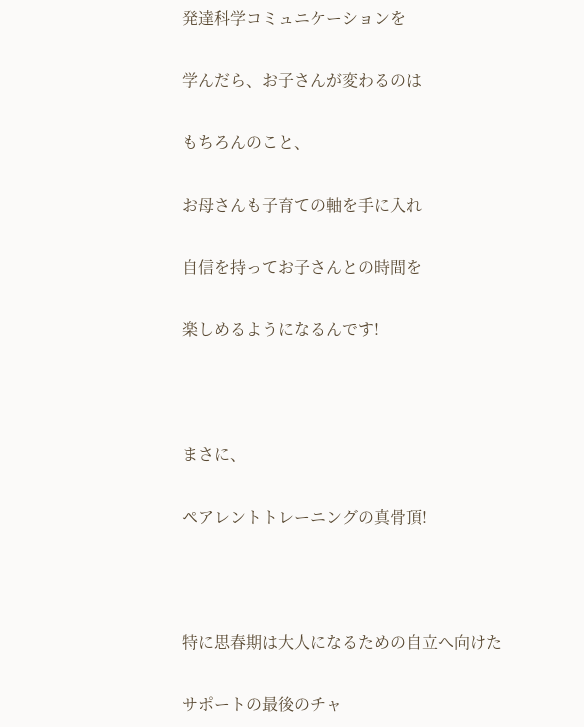発達科学コミュニケーションを

学んだら、お子さんが変わるのは

もちろんのこと、

お母さんも子育ての軸を手に入れ

自信を持ってお子さんとの時間を

楽しめるようになるんです!



まさに、

ペアレントトレーニングの真骨頂!



特に思春期は大人になるための自立へ向けた

サポートの最後のチャ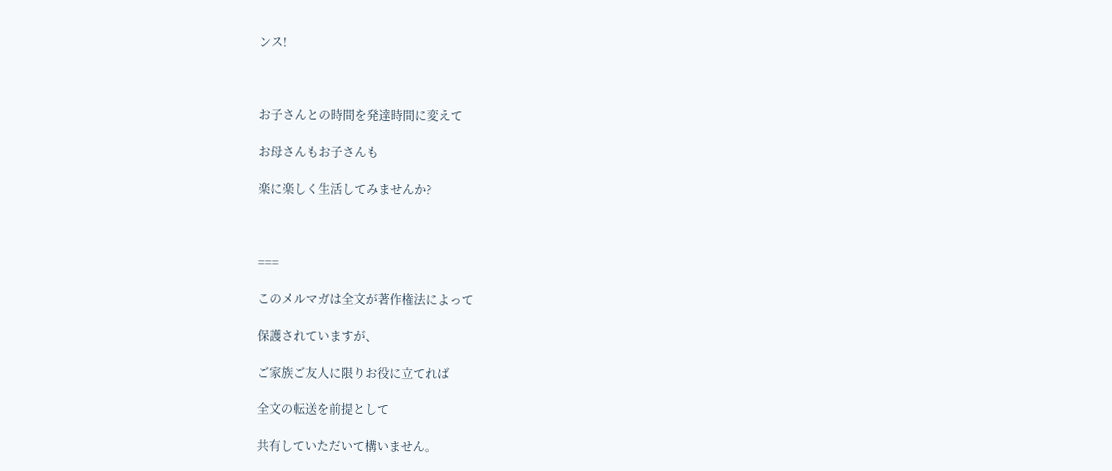ンス!



お子さんとの時間を発達時間に変えて

お母さんもお子さんも

楽に楽しく生活してみませんか?



===

このメルマガは全文が著作権法によって

保護されていますが、

ご家族ご友人に限りお役に立てれば

全文の転送を前提として

共有していただいて構いません。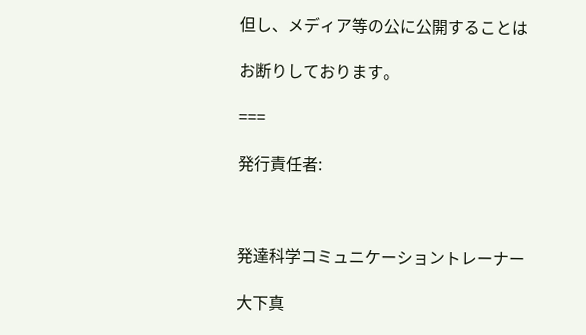但し、メディア等の公に公開することは

お断りしております。

===

発行責任者:



発達科学コミュニケーショントレーナー

大下真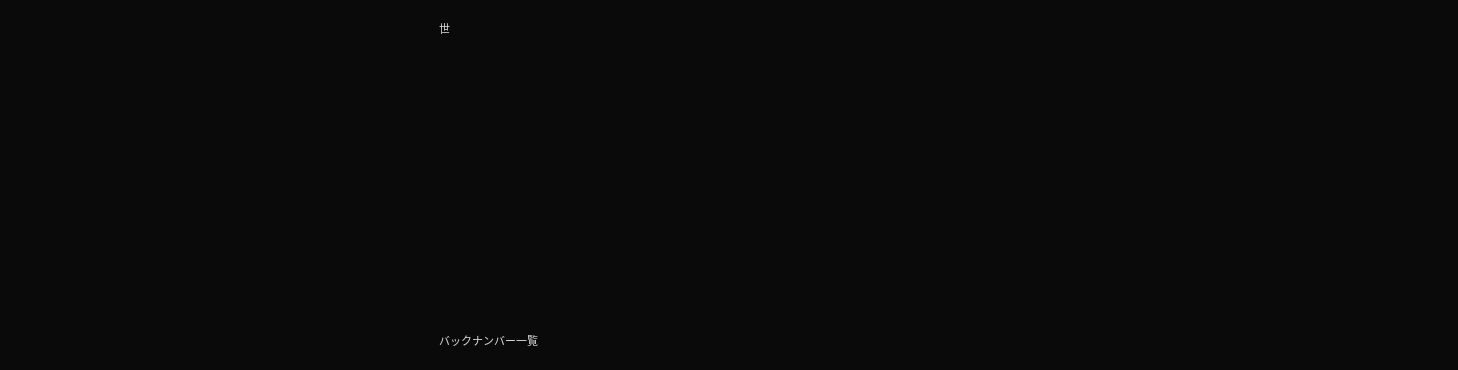世















バックナンバー一覧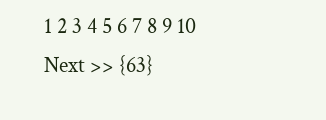1 2 3 4 5 6 7 8 9 10  Next >> {63}